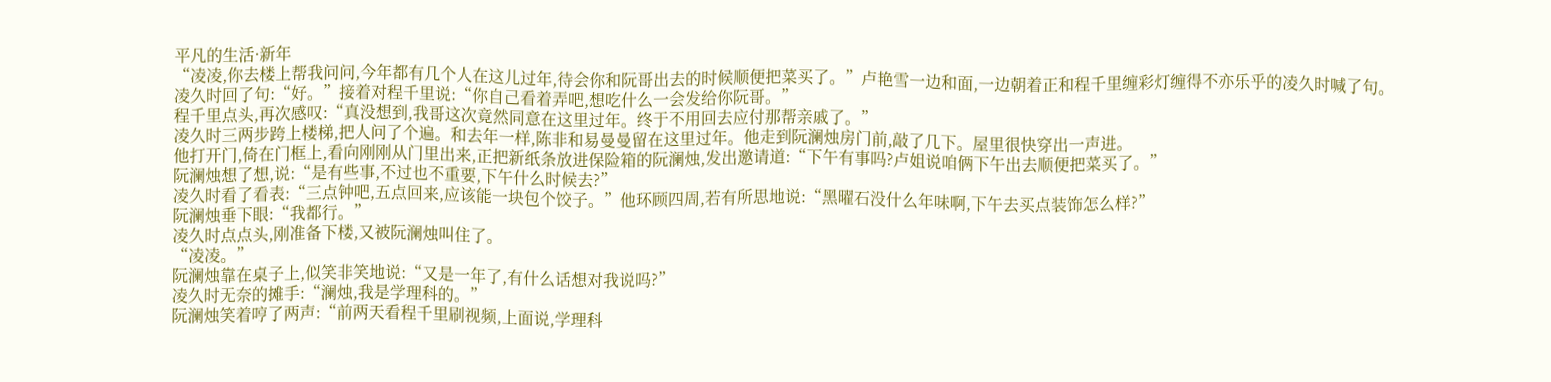平凡的生活·新年
“凌凌,你去楼上帮我问问,今年都有几个人在这儿过年,待会你和阮哥出去的时候顺便把菜买了。”卢艳雪一边和面,一边朝着正和程千里缠彩灯缠得不亦乐乎的凌久时喊了句。
凌久时回了句:“好。”接着对程千里说:“你自己看着弄吧,想吃什么一会发给你阮哥。”
程千里点头,再次感叹:“真没想到,我哥这次竟然同意在这里过年。终于不用回去应付那帮亲戚了。”
凌久时三两步跨上楼梯,把人问了个遍。和去年一样,陈非和易曼曼留在这里过年。他走到阮澜烛房门前,敲了几下。屋里很快穿出一声进。
他打开门,倚在门框上,看向刚刚从门里出来,正把新纸条放进保险箱的阮澜烛,发出邀请道:“下午有事吗?卢姐说咱俩下午出去顺便把菜买了。”
阮澜烛想了想,说:“是有些事,不过也不重要,下午什么时候去?”
凌久时看了看表:“三点钟吧,五点回来,应该能一块包个饺子。”他环顾四周,若有所思地说:“黑曜石没什么年味啊,下午去买点装饰怎么样?”
阮澜烛垂下眼:“我都行。”
凌久时点点头,刚准备下楼,又被阮澜烛叫住了。
“凌凌。”
阮澜烛靠在桌子上,似笑非笑地说:“又是一年了,有什么话想对我说吗?”
凌久时无奈的摊手:“澜烛,我是学理科的。”
阮澜烛笑着哼了两声:“前两天看程千里刷视频,上面说,学理科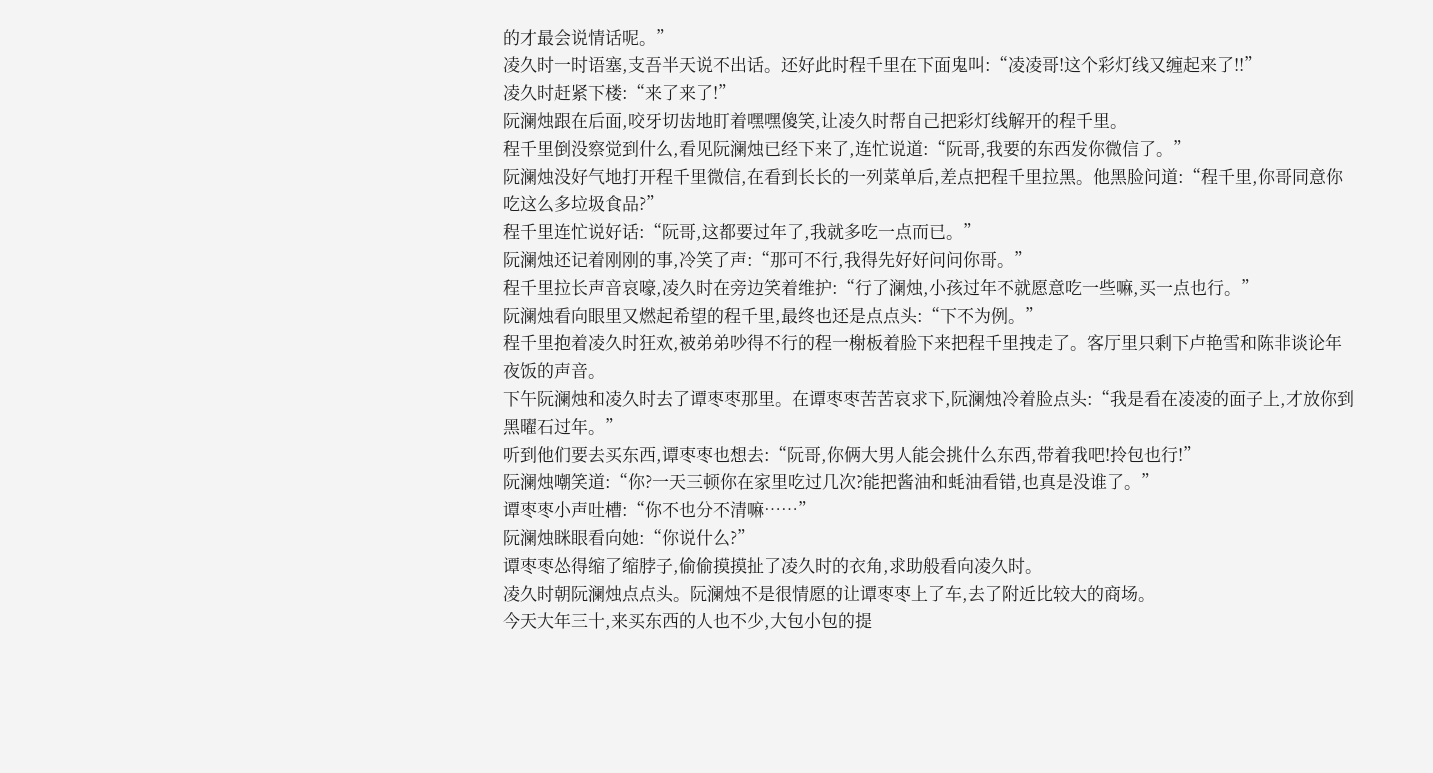的才最会说情话呢。”
凌久时一时语塞,支吾半天说不出话。还好此时程千里在下面鬼叫:“凌凌哥!这个彩灯线又缠起来了!!”
凌久时赶紧下楼:“来了来了!”
阮澜烛跟在后面,咬牙切齿地盯着嘿嘿傻笑,让凌久时帮自己把彩灯线解开的程千里。
程千里倒没察觉到什么,看见阮澜烛已经下来了,连忙说道:“阮哥,我要的东西发你微信了。”
阮澜烛没好气地打开程千里微信,在看到长长的一列菜单后,差点把程千里拉黑。他黑脸问道:“程千里,你哥同意你吃这么多垃圾食品?”
程千里连忙说好话:“阮哥,这都要过年了,我就多吃一点而已。”
阮澜烛还记着刚刚的事,冷笑了声:“那可不行,我得先好好问问你哥。”
程千里拉长声音哀嚎,凌久时在旁边笑着维护:“行了澜烛,小孩过年不就愿意吃一些嘛,买一点也行。”
阮澜烛看向眼里又燃起希望的程千里,最终也还是点点头:“下不为例。”
程千里抱着凌久时狂欢,被弟弟吵得不行的程一榭板着脸下来把程千里拽走了。客厅里只剩下卢艳雪和陈非谈论年夜饭的声音。
下午阮澜烛和凌久时去了谭枣枣那里。在谭枣枣苦苦哀求下,阮澜烛冷着脸点头:“我是看在凌凌的面子上,才放你到黑曜石过年。”
听到他们要去买东西,谭枣枣也想去:“阮哥,你俩大男人能会挑什么东西,带着我吧!拎包也行!”
阮澜烛嘲笑道:“你?一天三顿你在家里吃过几次?能把酱油和蚝油看错,也真是没谁了。”
谭枣枣小声吐槽:“你不也分不清嘛……”
阮澜烛眯眼看向她:“你说什么?”
谭枣枣怂得缩了缩脖子,偷偷摸摸扯了凌久时的衣角,求助般看向凌久时。
凌久时朝阮澜烛点点头。阮澜烛不是很情愿的让谭枣枣上了车,去了附近比较大的商场。
今天大年三十,来买东西的人也不少,大包小包的提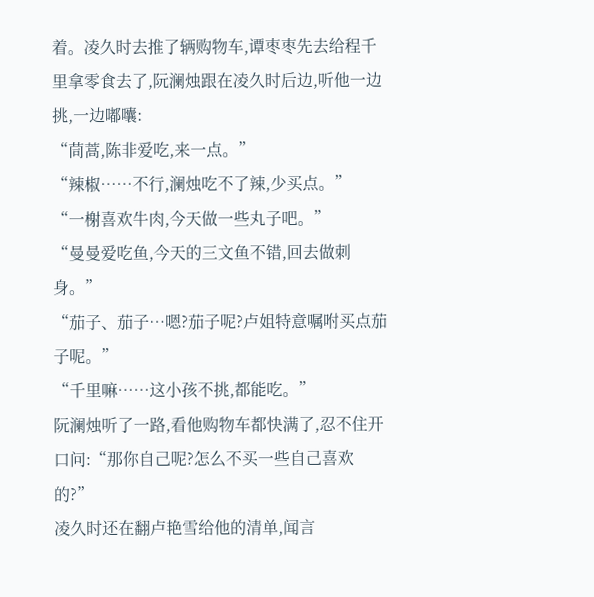着。凌久时去推了辆购物车,谭枣枣先去给程千里拿零食去了,阮澜烛跟在凌久时后边,听他一边挑,一边嘟囔:
“茼蒿,陈非爱吃,来一点。”
“辣椒……不行,澜烛吃不了辣,少买点。”
“一榭喜欢牛肉,今天做一些丸子吧。”
“曼曼爱吃鱼,今天的三文鱼不错,回去做刺身。”
“茄子、茄子…嗯?茄子呢?卢姐特意嘱咐买点茄子呢。”
“千里嘛……这小孩不挑,都能吃。”
阮澜烛听了一路,看他购物车都快满了,忍不住开口问:“那你自己呢?怎么不买一些自己喜欢的?”
凌久时还在翻卢艳雪给他的清单,闻言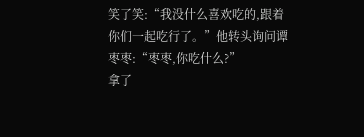笑了笑:“我没什么喜欢吃的,跟着你们一起吃行了。”他转头询问谭枣枣:“枣枣,你吃什么?”
拿了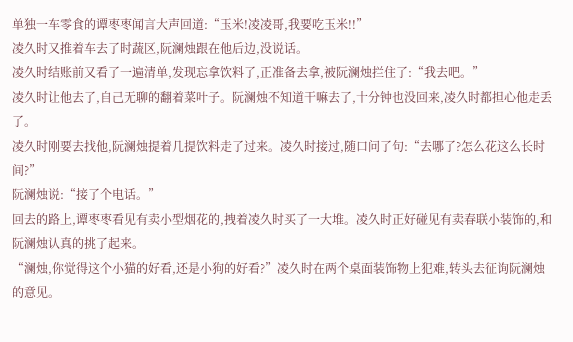单独一车零食的谭枣枣闻言大声回道:“玉米!凌凌哥,我要吃玉米!!”
凌久时又推着车去了时蔬区,阮澜烛跟在他后边,没说话。
凌久时结账前又看了一遍清单,发现忘拿饮料了,正准备去拿,被阮澜烛拦住了:“我去吧。”
凌久时让他去了,自己无聊的翻着菜叶子。阮澜烛不知道干嘛去了,十分钟也没回来,凌久时都担心他走丢了。
凌久时刚要去找他,阮澜烛提着几提饮料走了过来。凌久时接过,随口问了句:“去哪了?怎么花这么长时间?”
阮澜烛说:“接了个电话。”
回去的路上,谭枣枣看见有卖小型烟花的,拽着凌久时买了一大堆。凌久时正好碰见有卖春联小装饰的,和阮澜烛认真的挑了起来。
“澜烛,你觉得这个小猫的好看,还是小狗的好看?”凌久时在两个桌面装饰物上犯难,转头去征询阮澜烛的意见。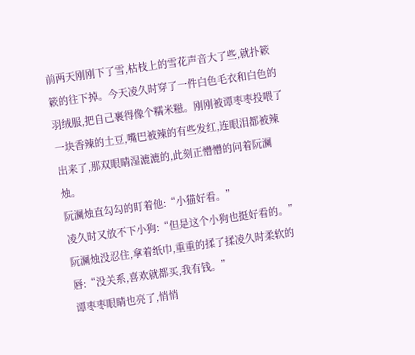前两天刚刚下了雪,枯枝上的雪花声音大了些,就扑簌簌的往下掉。今天凌久时穿了一件白色毛衣和白色的羽绒服,把自己裹得像个糯米糍。刚刚被谭枣枣投喂了一块香辣的土豆,嘴巴被辣的有些发红,连眼泪都被辣出来了,那双眼睛湿漉漉的,此刻正懵懵的问着阮澜烛。
阮澜烛直勾勾的盯着他:“小猫好看。”
凌久时又放不下小狗:“但是这个小狗也挺好看的。”
阮澜烛没忍住,拿着纸巾,重重的揉了揉凌久时柔软的唇:“没关系,喜欢就都买,我有钱。”
谭枣枣眼睛也亮了,悄悄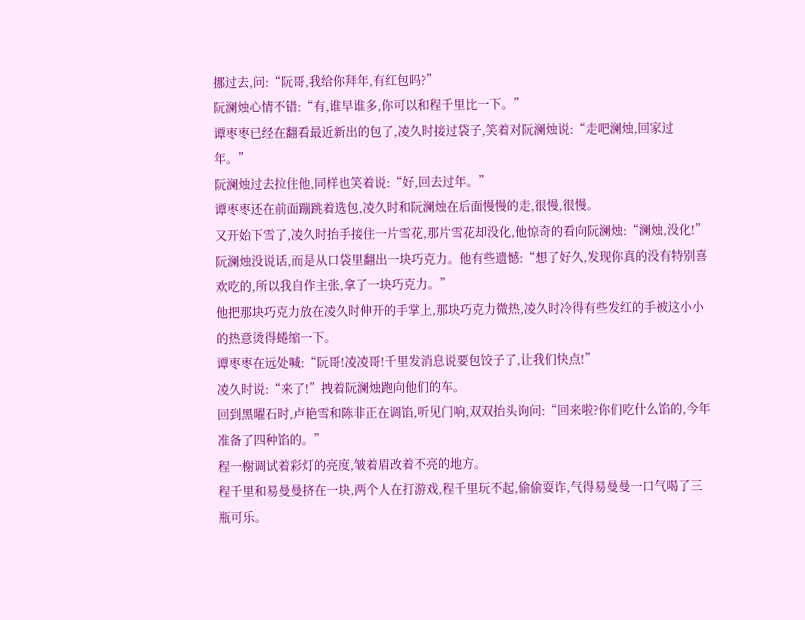挪过去,问:“阮哥,我给你拜年,有红包吗?”
阮澜烛心情不错:“有,谁早谁多,你可以和程千里比一下。”
谭枣枣已经在翻看最近新出的包了,凌久时接过袋子,笑着对阮澜烛说:“走吧澜烛,回家过年。”
阮澜烛过去拉住他,同样也笑着说:“好,回去过年。”
谭枣枣还在前面蹦跳着选包,凌久时和阮澜烛在后面慢慢的走,很慢,很慢。
又开始下雪了,凌久时抬手接住一片雪花,那片雪花却没化,他惊奇的看向阮澜烛:“澜烛,没化!”
阮澜烛没说话,而是从口袋里翻出一块巧克力。他有些遗憾:“想了好久,发现你真的没有特别喜欢吃的,所以我自作主张,拿了一块巧克力。”
他把那块巧克力放在凌久时伸开的手掌上,那块巧克力微热,凌久时冷得有些发红的手被这小小的热意烫得蜷缩一下。
谭枣枣在远处喊:“阮哥!凌凌哥!千里发消息说要包饺子了,让我们快点!”
凌久时说:“来了!”拽着阮澜烛跑向他们的车。
回到黑曜石时,卢艳雪和陈非正在调馅,听见门响,双双抬头询问:“回来啦?你们吃什么馅的,今年准备了四种馅的。”
程一榭调试着彩灯的亮度,皱着眉改着不亮的地方。
程千里和易曼曼挤在一块,两个人在打游戏,程千里玩不起,偷偷耍诈,气得易曼曼一口气喝了三瓶可乐。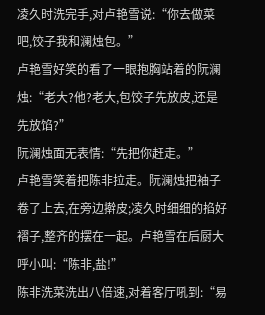凌久时洗完手,对卢艳雪说:“你去做菜吧,饺子我和澜烛包。”
卢艳雪好笑的看了一眼抱胸站着的阮澜烛:“老大?他?老大,包饺子先放皮,还是先放馅?”
阮澜烛面无表情:“先把你赶走。”
卢艳雪笑着把陈非拉走。阮澜烛把袖子卷了上去,在旁边擀皮;凌久时细细的掐好褶子,整齐的摆在一起。卢艳雪在后厨大呼小叫:“陈非,盐!”
陈非洗菜洗出八倍速,对着客厅吼到:“易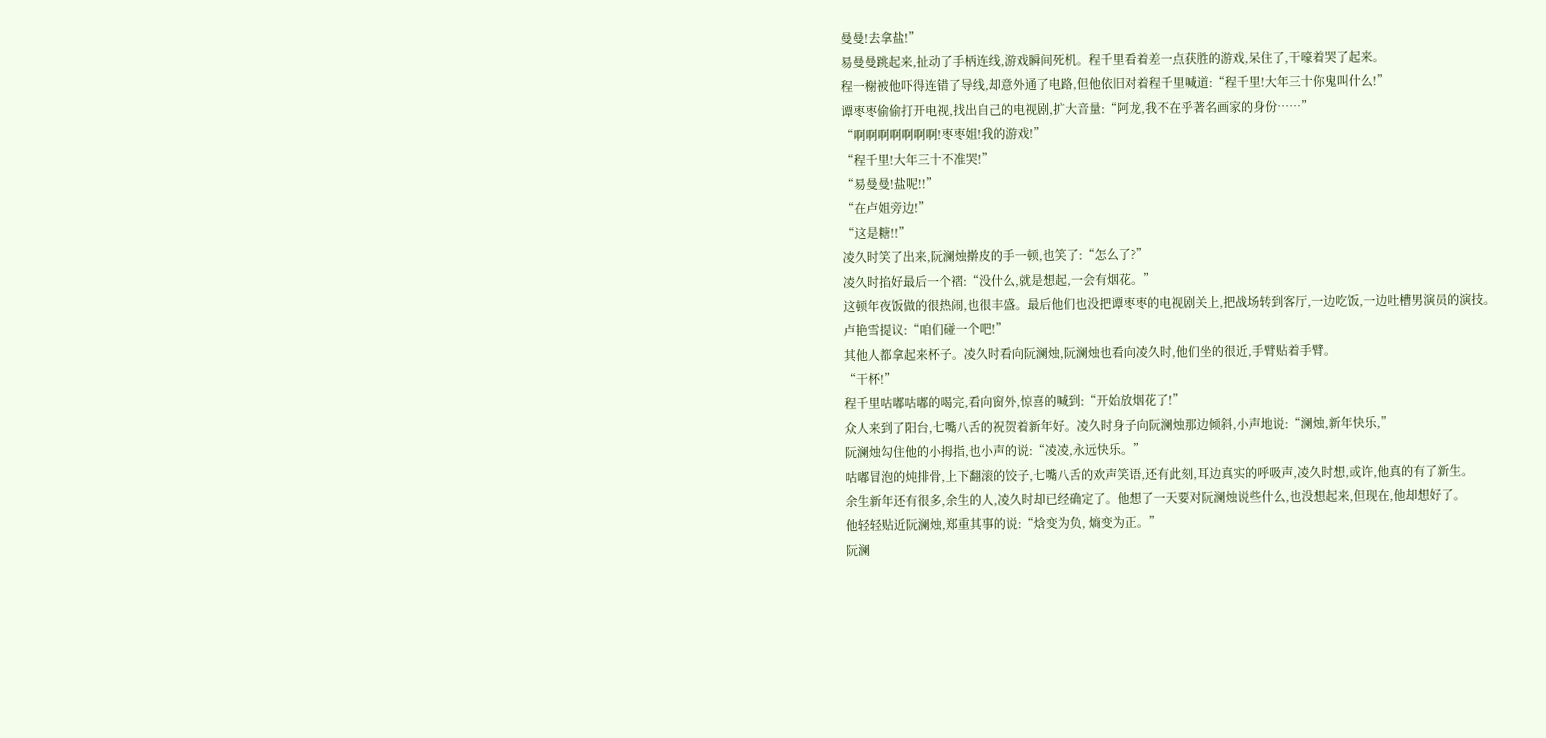曼曼!去拿盐!”
易曼曼跳起来,扯动了手柄连线,游戏瞬间死机。程千里看着差一点获胜的游戏,呆住了,干嚎着哭了起来。
程一榭被他吓得连错了导线,却意外通了电路,但他依旧对着程千里喊道:“程千里!大年三十你鬼叫什么!”
谭枣枣偷偷打开电视,找出自己的电视剧,扩大音量:“阿龙,我不在乎著名画家的身份……”
“啊啊啊啊啊啊啊!枣枣姐!我的游戏!”
“程千里!大年三十不准哭!”
“易曼曼!盐呢!!”
“在卢姐旁边!”
“这是糖!!”
凌久时笑了出来,阮澜烛擀皮的手一顿,也笑了:“怎么了?”
凌久时掐好最后一个褶:“没什么,就是想起,一会有烟花。”
这顿年夜饭做的很热闹,也很丰盛。最后他们也没把谭枣枣的电视剧关上,把战场转到客厅,一边吃饭,一边吐槽男演员的演技。
卢艳雪提议:“咱们碰一个吧!”
其他人都拿起来杯子。凌久时看向阮澜烛,阮澜烛也看向凌久时,他们坐的很近,手臂贴着手臂。
“干杯!”
程千里咕嘟咕嘟的喝完,看向窗外,惊喜的喊到:“开始放烟花了!”
众人来到了阳台,七嘴八舌的祝贺着新年好。凌久时身子向阮澜烛那边倾斜,小声地说:“澜烛,新年快乐,”
阮澜烛勾住他的小拇指,也小声的说:“凌凌,永远快乐。”
咕嘟冒泡的炖排骨,上下翻滚的饺子,七嘴八舌的欢声笑语,还有此刻,耳边真实的呼吸声,凌久时想,或许,他真的有了新生。
余生新年还有很多,余生的人,凌久时却已经确定了。他想了一天要对阮澜烛说些什么,也没想起来,但现在,他却想好了。
他轻轻贴近阮澜烛,郑重其事的说:“焓变为负, 熵变为正。”
阮澜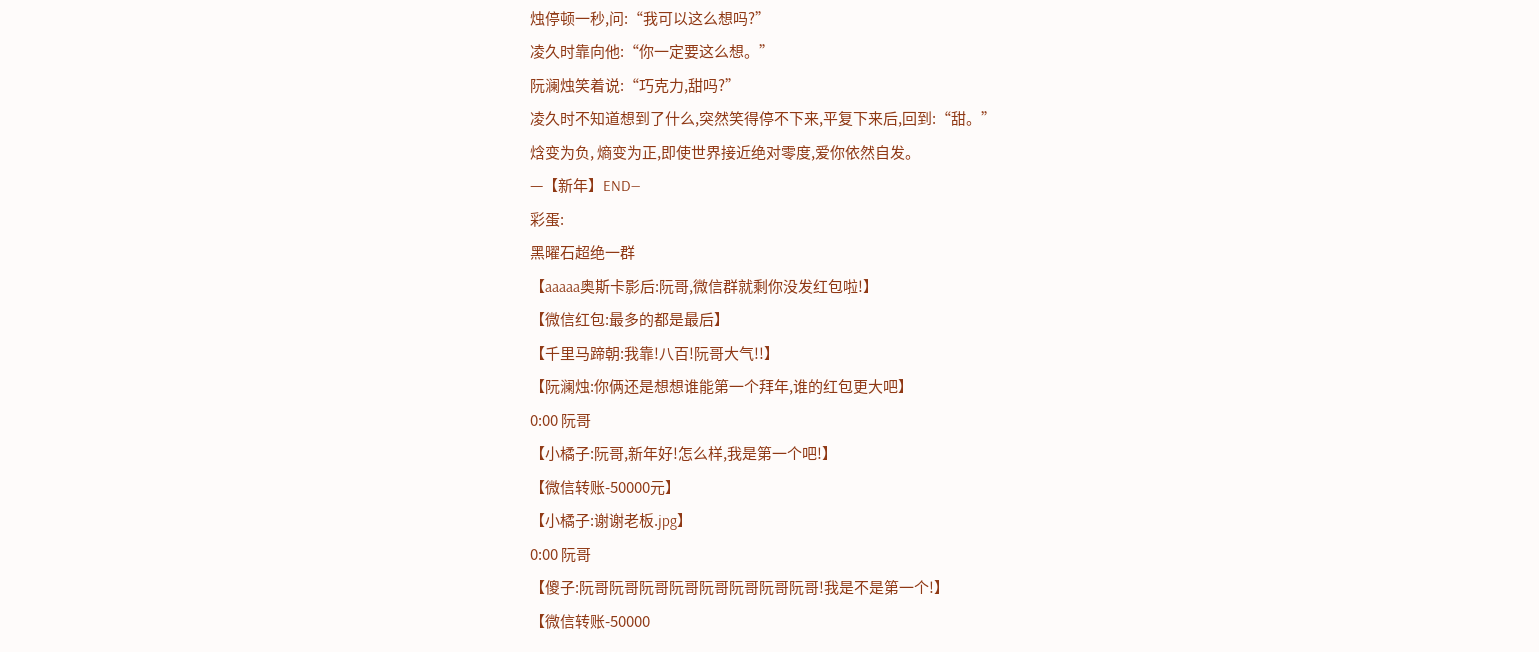烛停顿一秒,问:“我可以这么想吗?”
凌久时靠向他:“你一定要这么想。”
阮澜烛笑着说:“巧克力,甜吗?”
凌久时不知道想到了什么,突然笑得停不下来,平复下来后,回到:“甜。”
焓变为负, 熵变为正,即使世界接近绝对零度,爱你依然自发。
—【新年】END—
彩蛋:
黑曜石超绝一群
【aaaaa奥斯卡影后:阮哥,微信群就剩你没发红包啦!】
【微信红包:最多的都是最后】
【千里马蹄朝:我靠!八百!阮哥大气!!】
【阮澜烛:你俩还是想想谁能第一个拜年,谁的红包更大吧】
0:00 阮哥
【小橘子:阮哥,新年好!怎么样,我是第一个吧!】
【微信转账-50000元】
【小橘子:谢谢老板.jpg】
0:00 阮哥
【傻子:阮哥阮哥阮哥阮哥阮哥阮哥阮哥阮哥!我是不是第一个!】
【微信转账-50000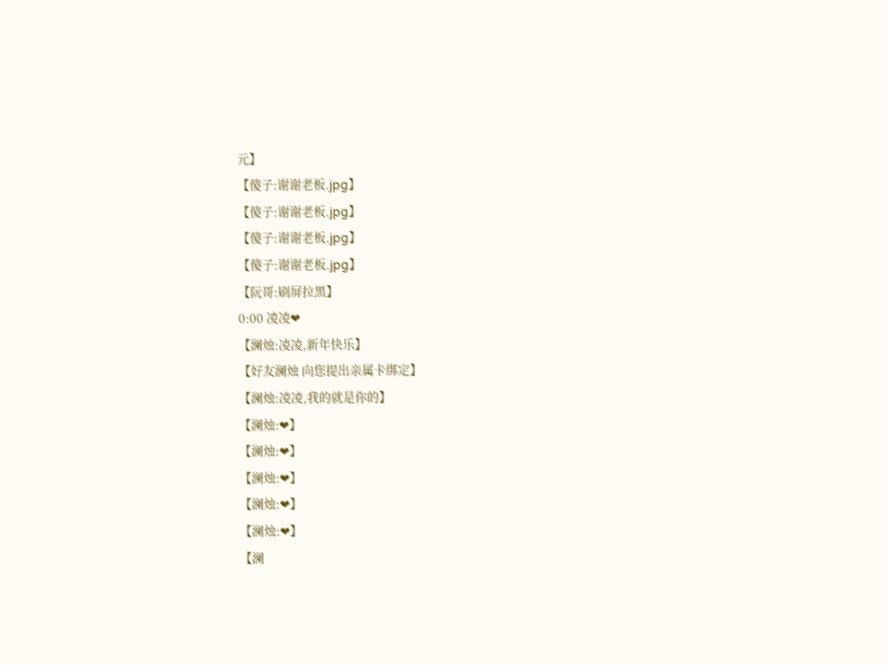元】
【傻子:谢谢老板.jpg】
【傻子:谢谢老板.jpg】
【傻子:谢谢老板.jpg】
【傻子:谢谢老板.jpg】
【阮哥:刷屏拉黑】
0:00 凌凌❤
【澜烛:凌凌,新年快乐】
【好友澜烛 向您提出亲属卡绑定】
【澜烛:凌凌,我的就是你的】
【澜烛:❤】
【澜烛:❤】
【澜烛:❤】
【澜烛:❤】
【澜烛:❤】
【澜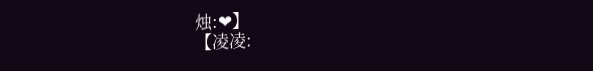烛:❤】
【凌凌: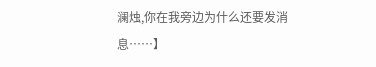澜烛,你在我旁边为什么还要发消息……】